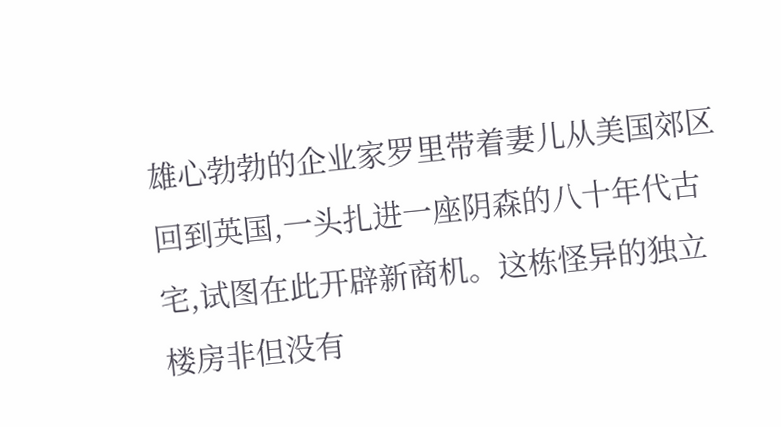雄心勃勃的企业家罗里带着妻儿从美国郊区回到英国,一头扎进一座阴森的八十年代古宅,试图在此开辟新商机。这栋怪异的独立楼房非但没有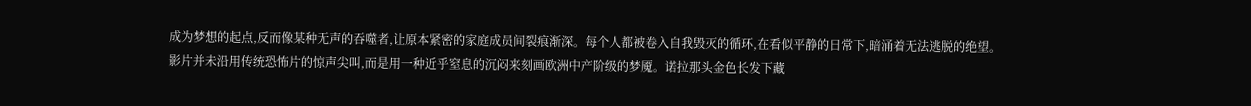成为梦想的起点,反而像某种无声的吞噬者,让原本紧密的家庭成员间裂痕渐深。每个人都被卷入自我毁灭的循环,在看似平静的日常下,暗涌着无法逃脱的绝望。
影片并未沿用传统恐怖片的惊声尖叫,而是用一种近乎窒息的沉闷来刻画欧洲中产阶级的梦魇。诺拉那头金色长发下藏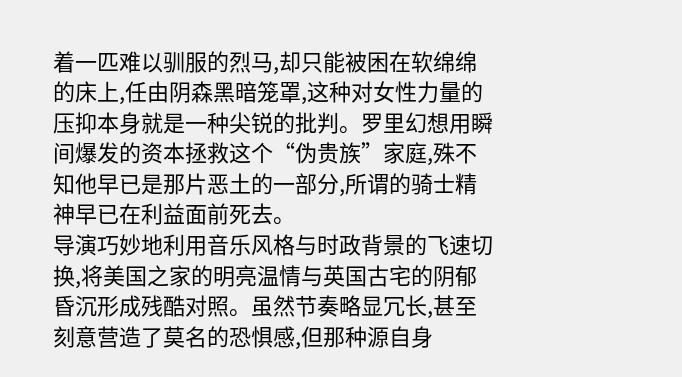着一匹难以驯服的烈马,却只能被困在软绵绵的床上,任由阴森黑暗笼罩,这种对女性力量的压抑本身就是一种尖锐的批判。罗里幻想用瞬间爆发的资本拯救这个“伪贵族”家庭,殊不知他早已是那片恶土的一部分,所谓的骑士精神早已在利益面前死去。
导演巧妙地利用音乐风格与时政背景的飞速切换,将美国之家的明亮温情与英国古宅的阴郁昏沉形成残酷对照。虽然节奏略显冗长,甚至刻意营造了莫名的恐惧感,但那种源自身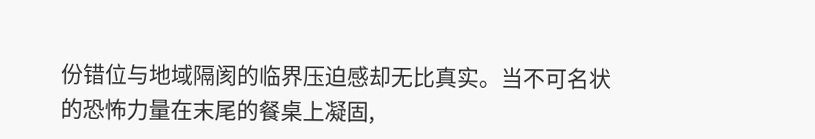份错位与地域隔阂的临界压迫感却无比真实。当不可名状的恐怖力量在末尾的餐桌上凝固,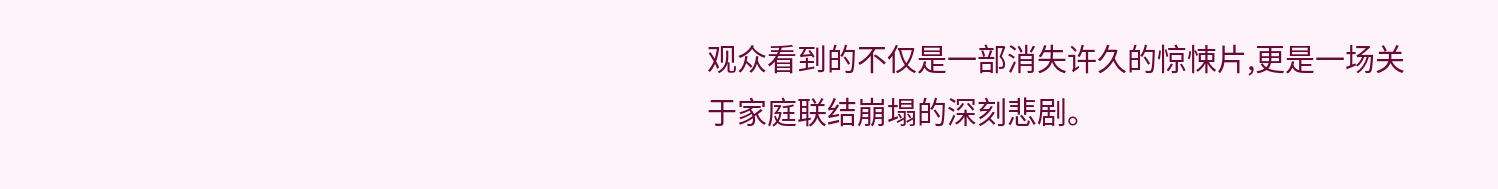观众看到的不仅是一部消失许久的惊悚片,更是一场关于家庭联结崩塌的深刻悲剧。